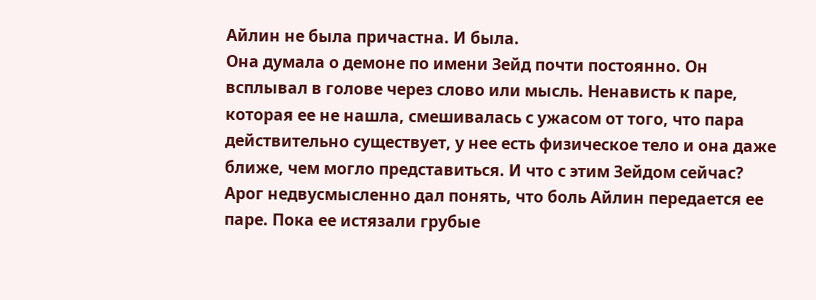Айлин не была причастна. И была.
Она думала о демоне по имени Зейд почти постоянно. Он всплывал в голове через слово или мысль. Ненависть к паре, которая ее не нашла, смешивалась с ужасом от того, что пара действительно существует, у нее есть физическое тело и она даже ближе, чем могло представиться. И что с этим Зейдом сейчас? Арог недвусмысленно дал понять, что боль Айлин передается ее паре. Пока ее истязали грубые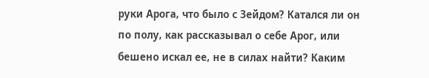руки Арога, что было с Зейдом? Катался ли он по полу, как рассказывал о себе Арог, или бешено искал ее, не в силах найти? Каким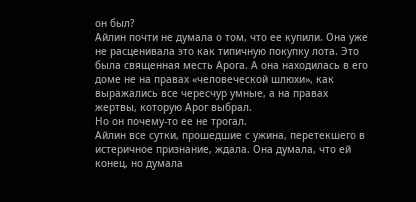он был?
Айлин почти не думала о том, что ее купили. Она уже не расценивала это как типичную покупку лота. Это была священная месть Арога. А она находилась в его доме не на правах «человеческой шлюхи», как выражались все чересчур умные, а на правах жертвы, которую Арог выбрал.
Но он почему-то ее не трогал.
Айлин все сутки, прошедшие с ужина, перетекшего в истеричное признание, ждала. Она думала, что ей конец, но думала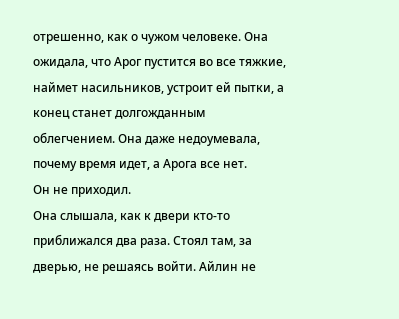отрешенно, как о чужом человеке. Она ожидала, что Арог пустится во все тяжкие, наймет насильников, устроит ей пытки, а конец станет долгожданным облегчением. Она даже недоумевала, почему время идет, а Арога все нет.
Он не приходил.
Она слышала, как к двери кто-то приближался два раза. Стоял там, за дверью, не решаясь войти. Айлин не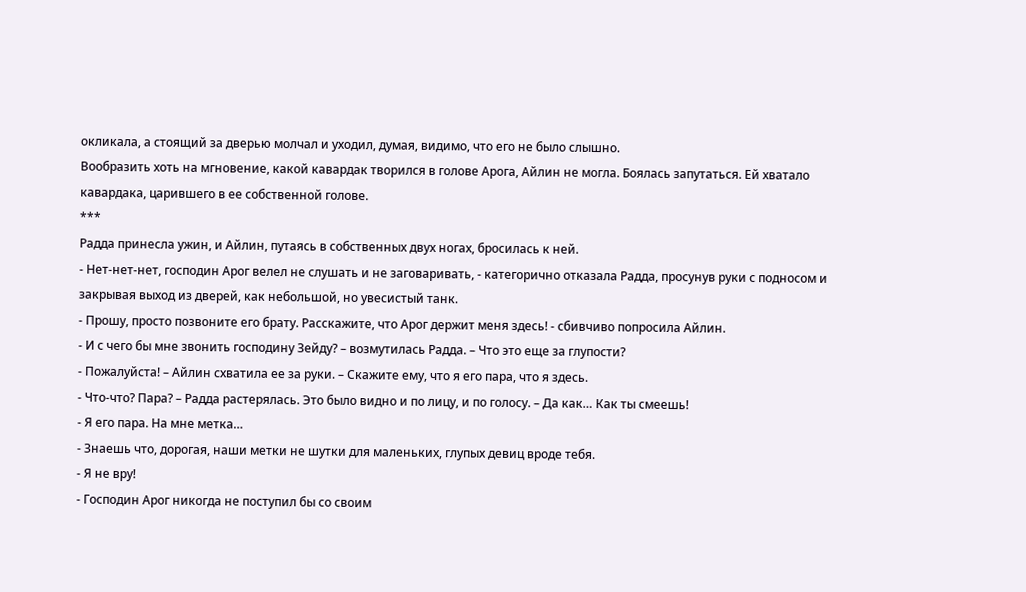окликала, а стоящий за дверью молчал и уходил, думая, видимо, что его не было слышно.
Вообразить хоть на мгновение, какой кавардак творился в голове Арога, Айлин не могла. Боялась запутаться. Ей хватало кавардака, царившего в ее собственной голове.
***
Радда принесла ужин, и Айлин, путаясь в собственных двух ногах, бросилась к ней.
- Нет-нет-нет, господин Арог велел не слушать и не заговаривать, - категорично отказала Радда, просунув руки с подносом и закрывая выход из дверей, как небольшой, но увесистый танк.
- Прошу, просто позвоните его брату. Расскажите, что Арог держит меня здесь! - сбивчиво попросила Айлин.
- И с чего бы мне звонить господину Зейду? – возмутилась Радда. – Что это еще за глупости?
- Пожалуйста! – Айлин схватила ее за руки. – Скажите ему, что я его пара, что я здесь.
- Что-что? Пара? – Радда растерялась. Это было видно и по лицу, и по голосу. – Да как… Как ты смеешь!
- Я его пара. На мне метка…
- Знаешь что, дорогая, наши метки не шутки для маленьких, глупых девиц вроде тебя.
- Я не вру!
- Господин Арог никогда не поступил бы со своим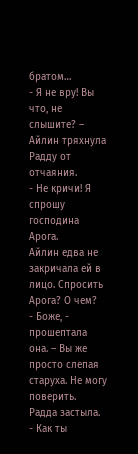братом…
- Я не вру! Вы что, не слышите? – Айлин тряхнула Радду от отчаяния.
- Не кричи! Я спрошу господина Арога.
Айлин едва не закричала ей в лицо. Спросить Арога? О чем?
- Боже, - прошептала она. – Вы же просто слепая старуха. Не могу поверить.
Радда застыла.
- Как ты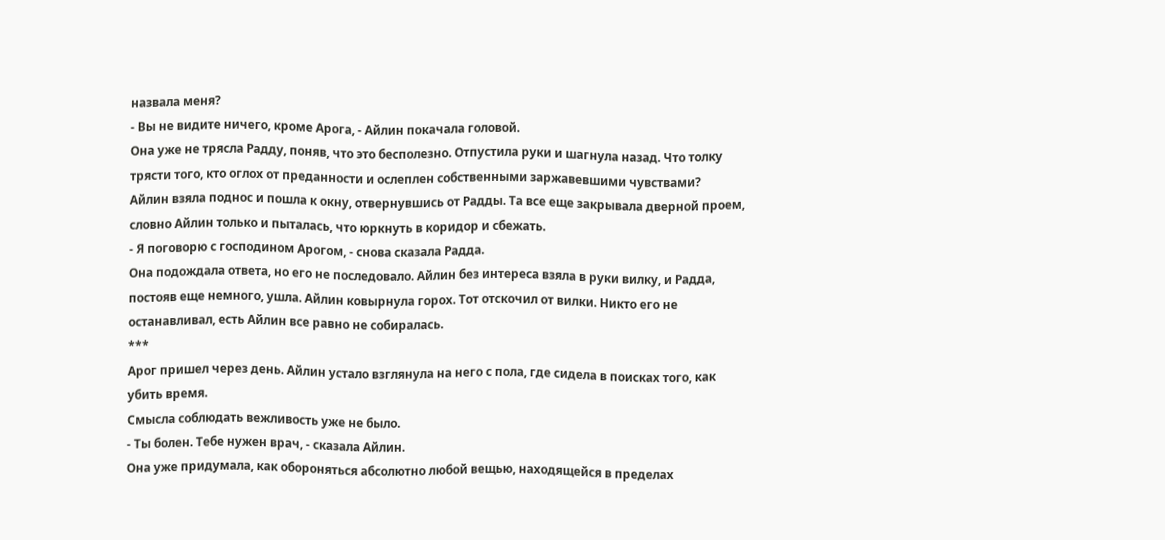назвала меня?
- Вы не видите ничего, кроме Арога, - Айлин покачала головой.
Она уже не трясла Радду, поняв, что это бесполезно. Отпустила руки и шагнула назад. Что толку трясти того, кто оглох от преданности и ослеплен собственными заржавевшими чувствами?
Айлин взяла поднос и пошла к окну, отвернувшись от Радды. Та все еще закрывала дверной проем, словно Айлин только и пыталась, что юркнуть в коридор и сбежать.
- Я поговорю с господином Арогом, - снова сказала Радда.
Она подождала ответа, но его не последовало. Айлин без интереса взяла в руки вилку, и Радда, постояв еще немного, ушла. Айлин ковырнула горох. Тот отскочил от вилки. Никто его не останавливал, есть Айлин все равно не собиралась.
***
Арог пришел через день. Айлин устало взглянула на него с пола, где сидела в поисках того, как убить время.
Смысла соблюдать вежливость уже не было.
- Ты болен. Тебе нужен врач, - сказала Айлин.
Она уже придумала, как обороняться абсолютно любой вещью, находящейся в пределах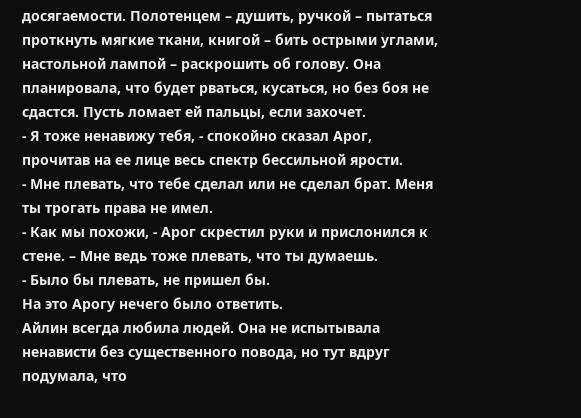досягаемости. Полотенцем – душить, ручкой – пытаться проткнуть мягкие ткани, книгой – бить острыми углами, настольной лампой – раскрошить об голову. Она планировала, что будет рваться, кусаться, но без боя не сдастся. Пусть ломает ей пальцы, если захочет.
- Я тоже ненавижу тебя, - спокойно сказал Арог, прочитав на ее лице весь спектр бессильной ярости.
- Мне плевать, что тебе сделал или не сделал брат. Меня ты трогать права не имел.
- Как мы похожи, - Арог скрестил руки и прислонился к стене. – Мне ведь тоже плевать, что ты думаешь.
- Было бы плевать, не пришел бы.
На это Арогу нечего было ответить.
Айлин всегда любила людей. Она не испытывала ненависти без существенного повода, но тут вдруг подумала, что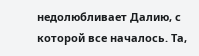недолюбливает Далию, с которой все началось. Та,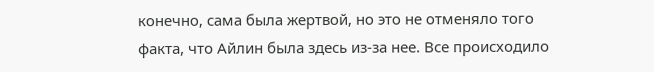конечно, сама была жертвой, но это не отменяло того факта, что Айлин была здесь из-за нее. Все происходило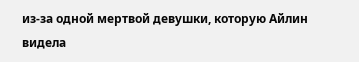из-за одной мертвой девушки, которую Айлин видела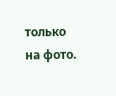только на фото.